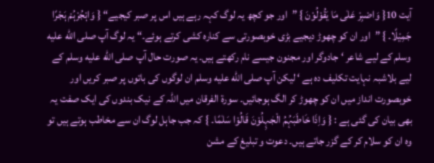آیت 10{ وَاصْبِرْ عَلٰی مَا یَقُوْلُوْنَ } ”اور جو کچھ یہ لوگ کہہ رہے ہیں اس پر صبر کیجیے“ { وَاہْجُرْہُمْ ہَجْرًا جَمِیْلًا۔ } ”اور ان کو چھوڑ دیجیے بڑی خوبصورتی سے کنارہ کشی کرتے ہوئے۔“ یہ لوگ آپ صلى الله عليه وسلم کے لیے شاعر ‘ جادوگر اور مجنون جیسے نام رکھتے ہیں۔ یہ صورت حال آپ صلى الله عليه وسلم کے لیے بلاشبہ نہایت تکلیف دہ ہے ‘ لیکن آپ صلى الله عليه وسلم ان لوگوں کی باتوں پر صبر کریں اور خوبصورت انداز میں ان کو چھوڑ کر الگ ہوجائیں۔ سورة الفرقان میں اللہ کے نیک بندوں کی ایک صفت یہ بھی بیان کی گئی ہے : { وَاِذَا خَاطَبَہُمُ الْجٰہِلُوْنَ قَالُوْا سَلٰمًا۔ } کہ جب جاہل لوگ ان سے مخاطب ہوتے ہیں تو وہ ان کو سلام کر کے گزر جاتے ہیں۔ دعوت و تبلیغ کے مشن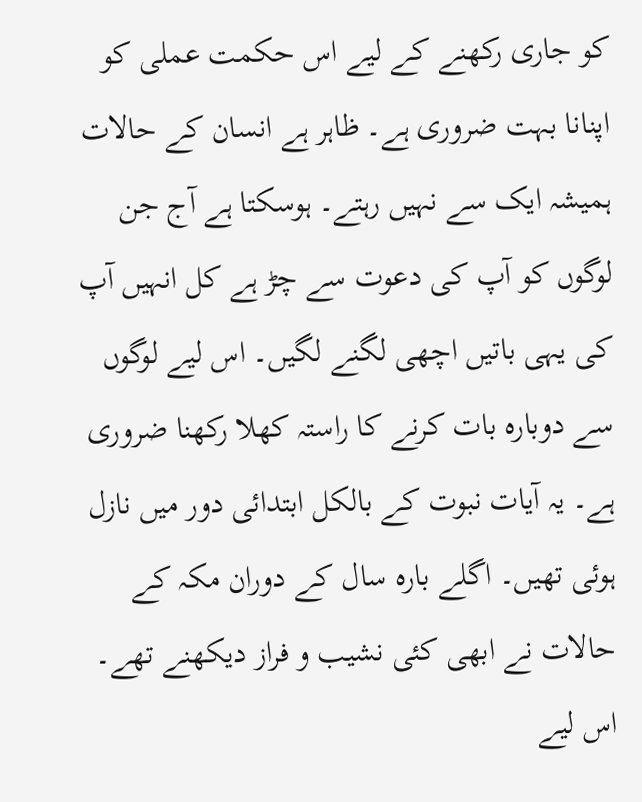کو جاری رکھنے کے لیے اس حکمت عملی کو اپنانا بہت ضروری ہے۔ ظاہر ہے انسان کے حالات ہمیشہ ایک سے نہیں رہتے۔ ہوسکتا ہے آج جن لوگوں کو آپ کی دعوت سے چڑ ہے کل انہیں آپ کی یہی باتیں اچھی لگنے لگیں۔ اس لیے لوگوں سے دوبارہ بات کرنے کا راستہ کھلا رکھنا ضروری ہے۔ یہ آیات نبوت کے بالکل ابتدائی دور میں نازل ہوئی تھیں۔ اگلے بارہ سال کے دوران مکہ کے حالات نے ابھی کئی نشیب و فراز دیکھنے تھے۔ اس لیے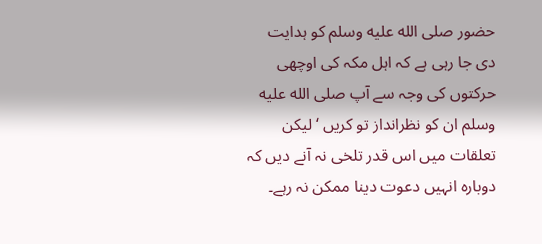حضور صلى الله عليه وسلم کو ہدایت دی جا رہی ہے کہ اہل مکہ کی اوچھی حرکتوں کی وجہ سے آپ صلى الله عليه وسلم ان کو نظرانداز تو کریں ‘ لیکن تعلقات میں اس قدر تلخی نہ آنے دیں کہ دوبارہ انہیں دعوت دینا ممکن نہ رہے۔